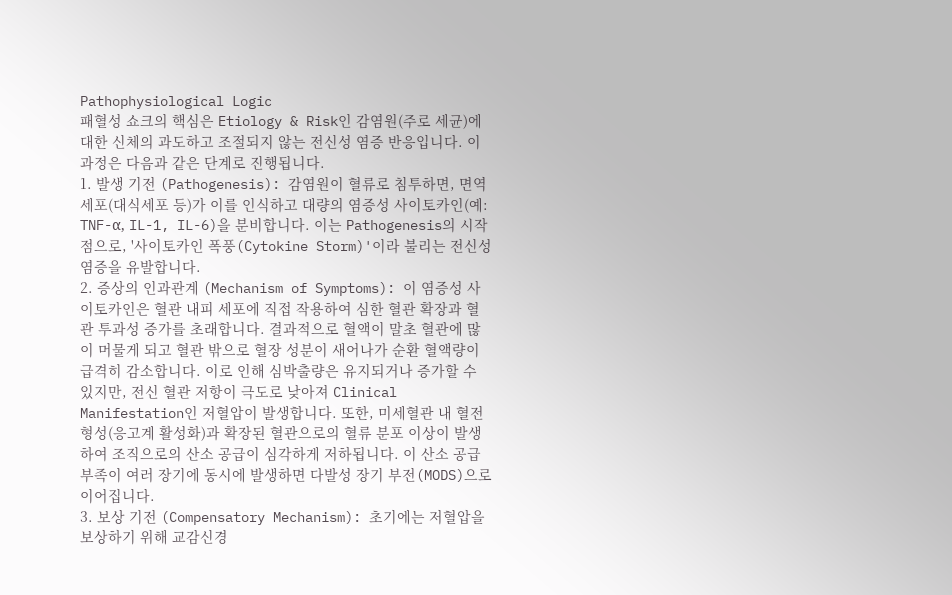Pathophysiological Logic
패혈성 쇼크의 핵심은 Etiology & Risk인 감염원(주로 세균)에 대한 신체의 과도하고 조절되지 않는 전신성 염증 반응입니다. 이 과정은 다음과 같은 단계로 진행됩니다.
1. 발생 기전 (Pathogenesis): 감염원이 혈류로 침투하면, 면역 세포(대식세포 등)가 이를 인식하고 대량의 염증성 사이토카인(예: TNF-α, IL-1, IL-6)을 분비합니다. 이는 Pathogenesis의 시작점으로, '사이토카인 폭풍(Cytokine Storm)'이라 불리는 전신성 염증을 유발합니다.
2. 증상의 인과관계 (Mechanism of Symptoms): 이 염증성 사이토카인은 혈관 내피 세포에 직접 작용하여 심한 혈관 확장과 혈관 투과성 증가를 초래합니다. 결과적으로 혈액이 말초 혈관에 많이 머물게 되고 혈관 밖으로 혈장 성분이 새어나가 순환 혈액량이 급격히 감소합니다. 이로 인해 심박출량은 유지되거나 증가할 수 있지만, 전신 혈관 저항이 극도로 낮아져 Clinical Manifestation인 저혈압이 발생합니다. 또한, 미세혈관 내 혈전 형성(응고계 활성화)과 확장된 혈관으로의 혈류 분포 이상이 발생하여 조직으로의 산소 공급이 심각하게 저하됩니다. 이 산소 공급 부족이 여러 장기에 동시에 발생하면 다발성 장기 부전(MODS)으로 이어집니다.
3. 보상 기전 (Compensatory Mechanism): 초기에는 저혈압을 보상하기 위해 교감신경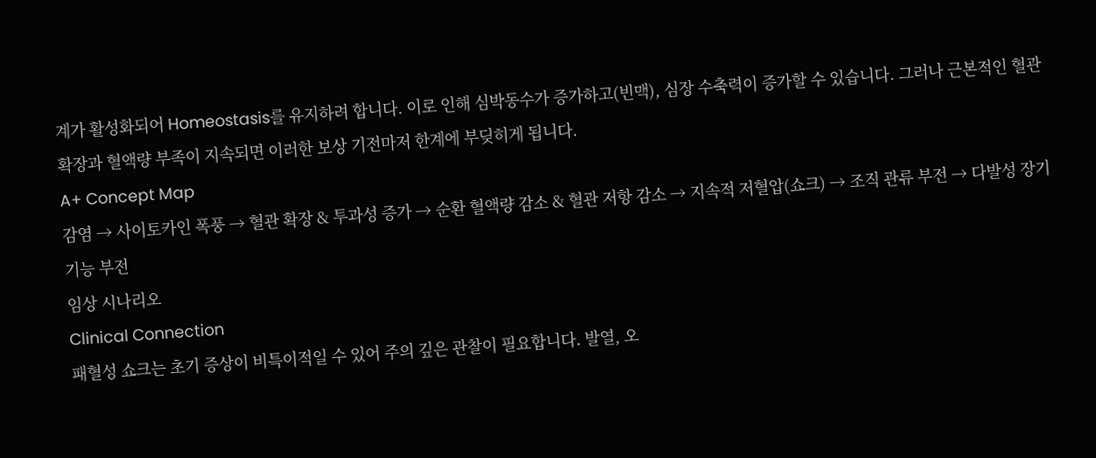계가 활성화되어 Homeostasis를 유지하려 합니다. 이로 인해 심박동수가 증가하고(빈맥), 심장 수축력이 증가할 수 있습니다. 그러나 근본적인 혈관 확장과 혈액량 부족이 지속되면 이러한 보상 기전마저 한계에 부딪히게 됩니다.
A+ Concept Map
감염 → 사이토카인 폭풍 → 혈관 확장 & 투과성 증가 → 순환 혈액량 감소 & 혈관 저항 감소 → 지속적 저혈압(쇼크) → 조직 관류 부전 → 다발성 장기 기능 부전
임상 시나리오
Clinical Connection
패혈성 쇼크는 초기 증상이 비특이적일 수 있어 주의 깊은 관찰이 필요합니다. 발열, 오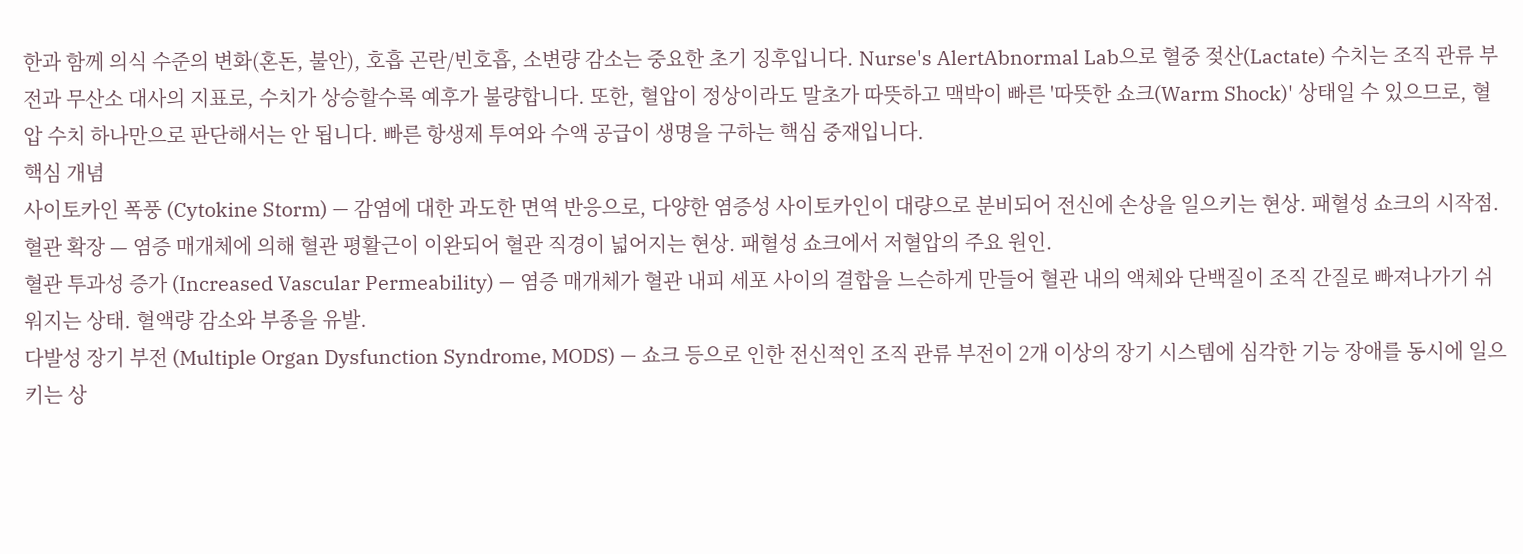한과 함께 의식 수준의 변화(혼돈, 불안), 호흡 곤란/빈호흡, 소변량 감소는 중요한 초기 징후입니다. Nurse's AlertAbnormal Lab으로 혈중 젖산(Lactate) 수치는 조직 관류 부전과 무산소 대사의 지표로, 수치가 상승할수록 예후가 불량합니다. 또한, 혈압이 정상이라도 말초가 따뜻하고 맥박이 빠른 '따뜻한 쇼크(Warm Shock)' 상태일 수 있으므로, 혈압 수치 하나만으로 판단해서는 안 됩니다. 빠른 항생제 투여와 수액 공급이 생명을 구하는 핵심 중재입니다.
핵심 개념
사이토카인 폭풍 (Cytokine Storm) — 감염에 대한 과도한 면역 반응으로, 다양한 염증성 사이토카인이 대량으로 분비되어 전신에 손상을 일으키는 현상. 패혈성 쇼크의 시작점.
혈관 확장 — 염증 매개체에 의해 혈관 평활근이 이완되어 혈관 직경이 넓어지는 현상. 패혈성 쇼크에서 저혈압의 주요 원인.
혈관 투과성 증가 (Increased Vascular Permeability) — 염증 매개체가 혈관 내피 세포 사이의 결합을 느슨하게 만들어 혈관 내의 액체와 단백질이 조직 간질로 빠져나가기 쉬워지는 상태. 혈액량 감소와 부종을 유발.
다발성 장기 부전 (Multiple Organ Dysfunction Syndrome, MODS) — 쇼크 등으로 인한 전신적인 조직 관류 부전이 2개 이상의 장기 시스템에 심각한 기능 장애를 동시에 일으키는 상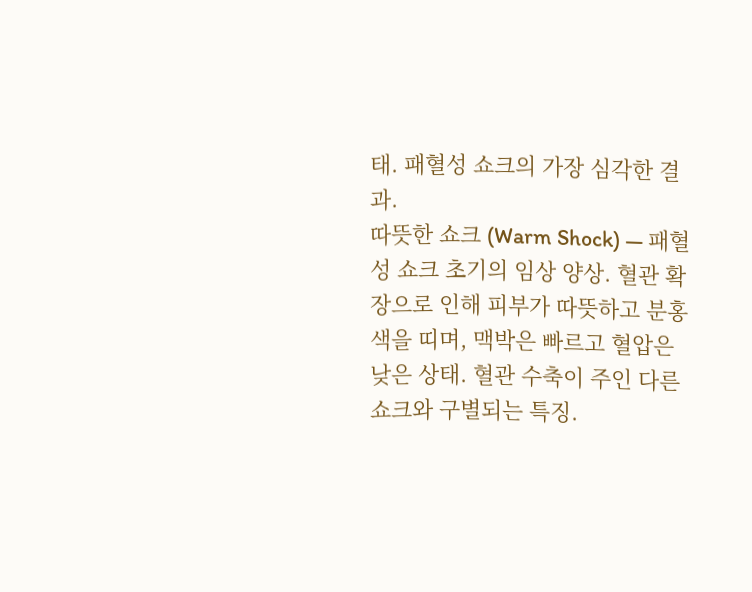태. 패혈성 쇼크의 가장 심각한 결과.
따뜻한 쇼크 (Warm Shock) — 패혈성 쇼크 초기의 임상 양상. 혈관 확장으로 인해 피부가 따뜻하고 분홍색을 띠며, 맥박은 빠르고 혈압은 낮은 상태. 혈관 수축이 주인 다른 쇼크와 구별되는 특징.